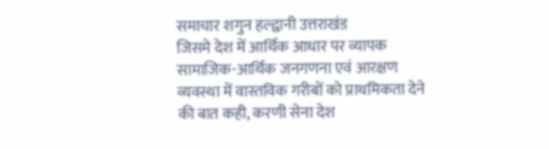समाचार शगुन हल्द्वानी उत्तराखंड
जिसमे देश में आर्थिक आधार पर व्यापक सामाजिक-आर्थिक जनगणना एवं आरक्षण व्यवस्था में वास्तविक गरीबों को प्राथमिकता देने की बात कही, करणी सेना देश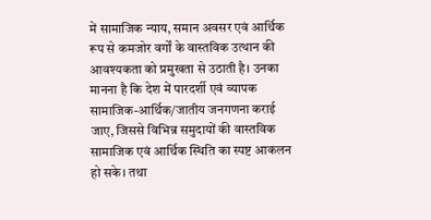में सामाजिक न्याय, समान अवसर एवं आर्थिक रूप से कमजोर वर्गों के वास्तविक उत्थान की आवश्यकता को प्रमुखता से उठाती है। उनका मानना है कि देश में पारदर्शी एवं व्यापक सामाजिक-आर्थिक/जातीय जनगणना कराई जाए, जिससे विभिन्न समुदायों की वास्तविक सामाजिक एवं आर्थिक स्थिति का स्पष्ट आकलन हो सके। तथा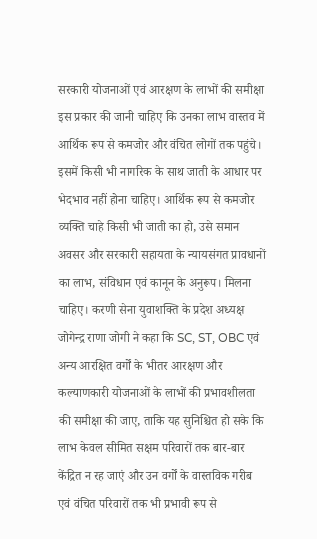सरकारी योजनाओं एवं आरक्षण के लाभों की समीक्षा इस प्रकार की जानी चाहिए कि उनका लाभ वास्तव में आर्थिक रूप से कमजोर और वंचित लोगों तक पहुंचे। इसमें किसी भी नागरिक के साथ जाती के आधार पर भेदभाव नहीं होना चाहिए। आर्थिक रूप से कमजोर व्यक्ति चाहे किसी भी जाती का हो, उसे समान अवसर और सरकारी सहायता के न्यायसंगत प्रावधानों का लाभ, संविधान एवं कानून के अनुरूप। मिलना चाहिए। करणी सेना युवाशक्ति के प्रदेश अध्यक्ष जोगेन्द्र राणा जोगी ने कहा कि SC, ST, OBC एवं अन्य आरक्षित वर्गों के भीतर आरक्षण और कल्याणकारी योजनाओं के लाभों की प्रभावशीलता की समीक्षा की जाए, ताकि यह सुनिश्चित हो सके कि लाभ केवल सीमित सक्षम परिवारों तक बार-बार केंद्रित न रह जाएं और उन वर्गों के वास्तविक गरीब एवं वंचित परिवारों तक भी प्रभावी रूप से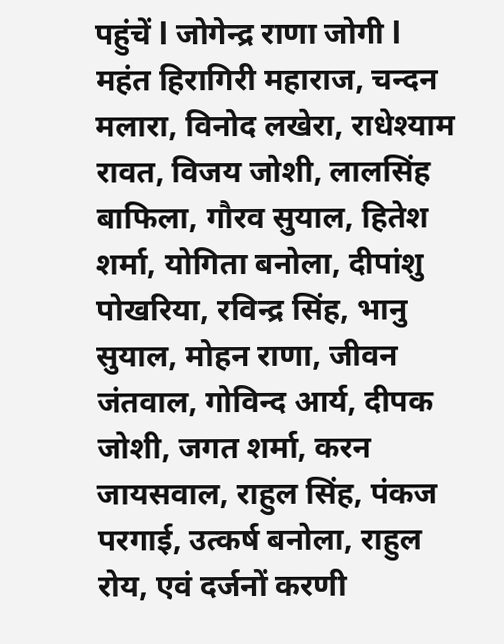पहुंचें l जोगेन्द्र राणा जोगी l महंत हिरागिरी महाराज, चन्दन मलारा, विनोद लखेरा, राधेश्याम रावत, विजय जोशी, लालसिंह बाफिला, गौरव सुयाल, हितेश शर्मा, योगिता बनोला, दीपांशु पोखरिया, रविन्द्र सिंह, भानु सुयाल, मोहन राणा, जीवन जंतवाल, गोविन्द आर्य, दीपक जोशी, जगत शर्मा, करन जायसवाल, राहुल सिंह, पंकज परगाई, उत्कर्ष बनोला, राहुल रोय, एवं दर्जनों करणी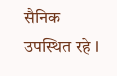सैनिक उपस्थित रहे l